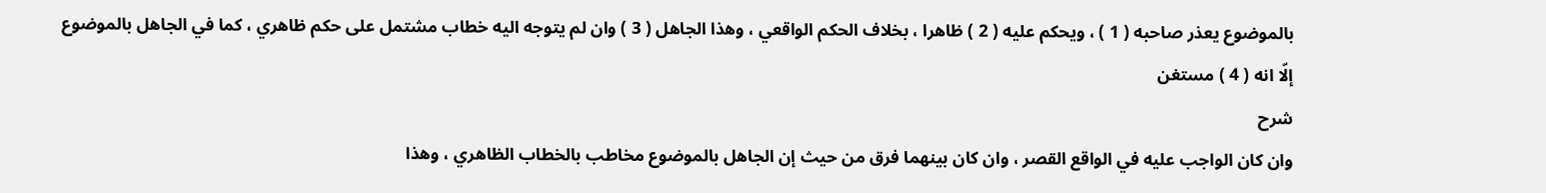بالموضوع يعذر صاحبه ( 1 ) ، ويحكم عليه ( 2 ) ظاهرا ، بخلاف الحكم الواقعي ، وهذا الجاهل ( 3 ) وان لم يتوجه اليه خطاب مشتمل على حكم ظاهري ، كما في الجاهل بالموضوع إلّا انه ( 4 ) مستغن
شرح
وان كان الواجب عليه في الواقع القصر ، وان كان بينهما فرق من حيث إن الجاهل بالموضوع مخاطب بالخطاب الظاهري ، وهذا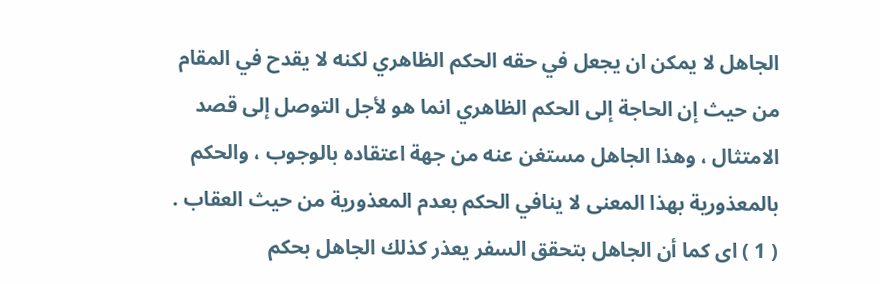الجاهل لا يمكن ان يجعل في حقه الحكم الظاهري لكنه لا يقدح في المقام من حيث إن الحاجة إلى الحكم الظاهري انما هو لأجل التوصل إلى قصد الامتثال ، وهذا الجاهل مستغن عنه من جهة اعتقاده بالوجوب ، والحكم بالمعذورية بهذا المعنى لا ينافي الحكم بعدم المعذورية من حيث العقاب .
( 1 ) اى كما أن الجاهل بتحقق السفر يعذر كذلك الجاهل بحكم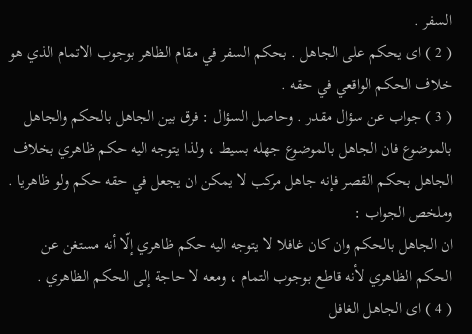السفر .
( 2 ) اى يحكم على الجاهل . بحكم السفر في مقام الظاهر بوجوب الاتمام الذي هو خلاف الحكم الواقعي في حقه .
( 3 ) جواب عن سؤال مقدر . وحاصل السؤال : فرق بين الجاهل بالحكم والجاهل بالموضوع فان الجاهل بالموضوع جهله بسيط ، ولذا يتوجه اليه حكم ظاهري بخلاف الجاهل بحكم القصر فإنه جاهل مركب لا يمكن ان يجعل في حقه حكم ولو ظاهريا . وملخص الجواب :
ان الجاهل بالحكم وان كان غافلا لا يتوجه اليه حكم ظاهري إلّا أنه مستغن عن الحكم الظاهري لأنه قاطع بوجوب التمام ، ومعه لا حاجة إلى الحكم الظاهري .
( 4 ) اى الجاهل الغافل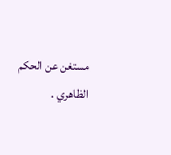مستغن عن الحكم الظاهري .